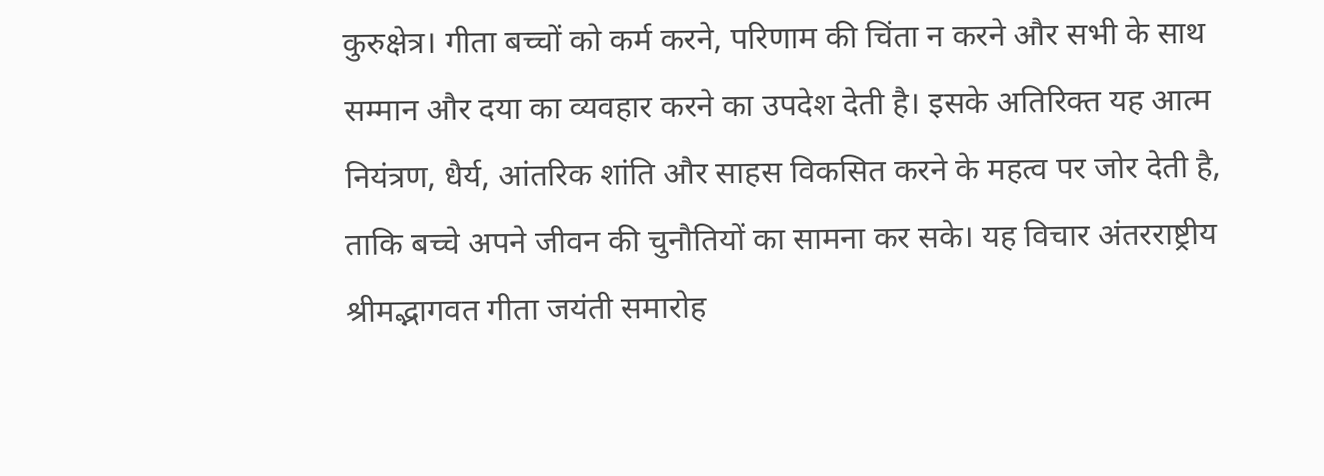कुरुक्षेत्र। गीता बच्चों को कर्म करने, परिणाम की चिंता न करने और सभी के साथ सम्मान और दया का व्यवहार करने का उपदेश देती है। इसके अतिरिक्त यह आत्म नियंत्रण, धैर्य, आंतरिक शांति और साहस विकसित करने के महत्व पर जोर देती है, ताकि बच्चे अपने जीवन की चुनौतियों का सामना कर सके। यह विचार अंतरराष्ट्रीय श्रीमद्भागवत गीता जयंती समारोह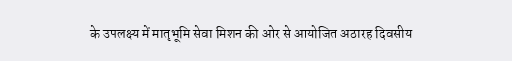के उपलक्ष्य में मातृभूमि सेवा मिशन की ओर से आयोजित अठारह दिवसीय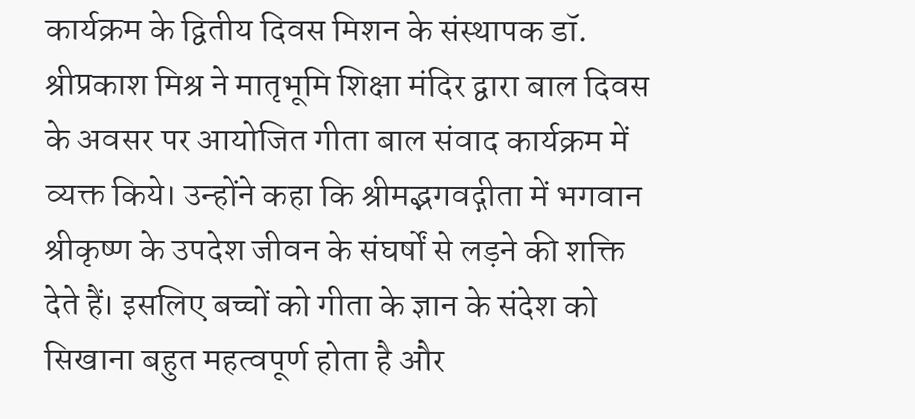कार्यक्रम के द्वितीय दिवस मिशन के संस्थापक डॉ. श्रीप्रकाश मिश्र ने मातृभूमि शिक्षा मंदिर द्वारा बाल दिवस के अवसर पर आयोजित गीता बाल संवाद कार्यक्रम में व्यक्त किये। उन्होंने कहा कि श्रीमद्भगवद्गीता में भगवान श्रीकृष्ण के उपदेश जीवन के संघर्षों से लड़ने की शक्ति देते हैं। इसलिए बच्चों को गीता के ज्ञान के संदेश को सिखाना बहुत महत्वपूर्ण होता है और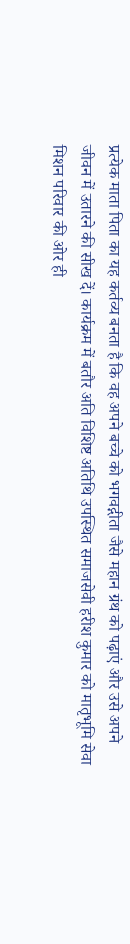प्रत्येक माता पिता का यह कर्तव्य बनता है कि वह अपने बच्चे को भगवद्गीता जैसे महान ग्रंथ को पढ़ाएं और उसे अपने जीवन में उतारने की सीख दें। कार्यक्रम में बतौर अति विशिष्ट अतिथि उपस्थित समाजसेवी हरीश कुमार को मातृभूमि सेवा मिशन परिवार की ओर ही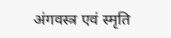अंगवस्त्र एवं स्मृति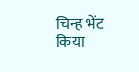चिन्ह भेंट किया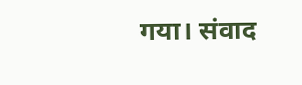गया। संवाद